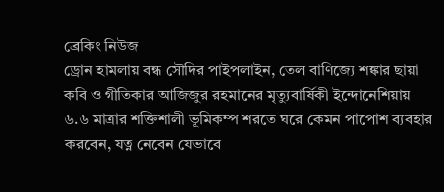ব্রেকিং নিউজ
ড্রোন হামলায় বন্ধ সৌদির পাইপলাইন, তেল বাণিজ্যে শঙ্কার ছায়া কবি ও গীতিকার আজিজুর রহমানের মৃত্যুবার্ষিকী ইন্দোনেশিয়ায় ৬.৬ মাত্রার শক্তিশালী ভূমিকম্প শরতে ঘরে কেমন পাপোশ ব্যবহার করবেন, যত্ন নেবেন যেভাবে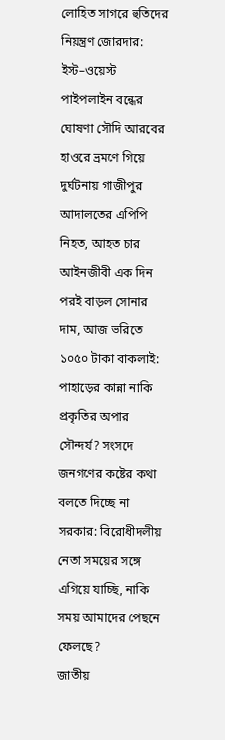লোহিত সাগরে হুতিদের নিয়ন্ত্রণ জোরদার: ইস্ট–ওয়েস্ট পাইপলাইন বন্ধের ঘোষণা সৌদি আরবের হাওরে ভ্রমণে গিয়ে দুর্ঘটনায় গাজীপুর আদালতের এপিপি নিহত, আহত চার আইনজীবী এক দিন পরই বাড়ল সোনার দাম, আজ ভরিতে ১০৫০ টাকা বাকলাই: পাহাড়ের কান্না নাকি প্রকৃতির অপার সৌন্দর্য? সংসদে জনগণের কষ্টের কথা বলতে দিচ্ছে না সরকার: বিরোধীদলীয় নেতা সময়ের সঙ্গে এগিয়ে যাচ্ছি, নাকি সময় আমাদের পেছনে ফেলছে?
জাতীয়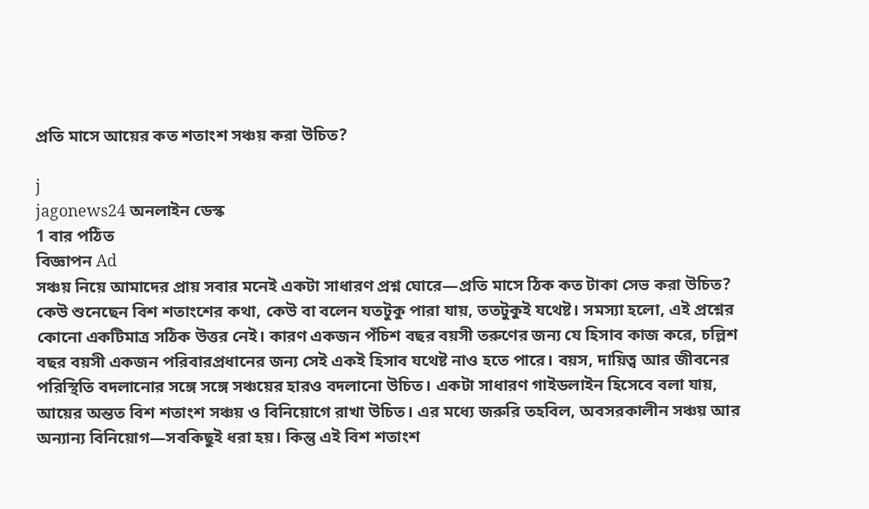প্রতি মাসে আয়ের কত শতাংশ সঞ্চয় করা উচিত?

j
jagonews24 অনলাইন ডেস্ক
1 বার পঠিত
বিজ্ঞাপন Ad
সঞ্চয় নিয়ে আমাদের প্রায় সবার মনেই একটা সাধারণ প্রশ্ন ঘোরে—প্রতি মাসে ঠিক কত টাকা সেভ করা উচিত? কেউ শুনেছেন বিশ শতাংশের কথা, কেউ বা বলেন যতটুকু পারা যায়, ততটুকুই যথেষ্ট। সমস্যা হলো, এই প্রশ্নের কোনো একটিমাত্র সঠিক উত্তর নেই। কারণ একজন পঁচিশ বছর বয়সী তরুণের জন্য যে হিসাব কাজ করে, চল্লিশ বছর বয়সী একজন পরিবারপ্রধানের জন্য সেই একই হিসাব যথেষ্ট নাও হতে পারে। বয়স, দায়িত্ব আর জীবনের পরিস্থিতি বদলানোর সঙ্গে সঙ্গে সঞ্চয়ের হারও বদলানো উচিত। একটা সাধারণ গাইডলাইন হিসেবে বলা যায়, আয়ের অন্তত বিশ শতাংশ সঞ্চয় ও বিনিয়োগে রাখা উচিত। এর মধ্যে জরুরি তহবিল, অবসরকালীন সঞ্চয় আর অন্যান্য বিনিয়োগ—সবকিছুই ধরা হয়। কিন্তু এই বিশ শতাংশ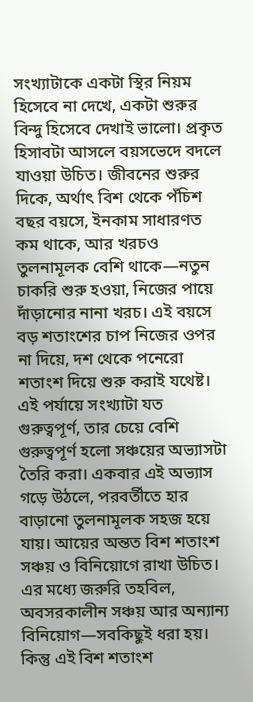সংখ্যাটাকে একটা স্থির নিয়ম হিসেবে না দেখে, একটা শুরুর বিন্দু হিসেবে দেখাই ভালো। প্রকৃত হিসাবটা আসলে বয়সভেদে বদলে যাওয়া উচিত। জীবনের শুরুর দিকে, অর্থাৎ বিশ থেকে পঁচিশ বছর বয়সে, ইনকাম সাধারণত কম থাকে, আর খরচও তুলনামূলক বেশি থাকে—নতুন চাকরি শুরু হওয়া, নিজের পায়ে দাঁড়ানোর নানা খরচ। এই বয়সে বড় শতাংশের চাপ নিজের ওপর না দিয়ে, দশ থেকে পনেরো শতাংশ দিয়ে শুরু করাই যথেষ্ট। এই পর্যায়ে সংখ্যাটা যত গুরুত্বপূর্ণ, তার চেয়ে বেশি গুরুত্বপূর্ণ হলো সঞ্চয়ের অভ্যাসটা তৈরি করা। একবার এই অভ্যাস গড়ে উঠলে, পরবর্তীতে হার বাড়ানো তুলনামূলক সহজ হয়ে যায়। আয়ের অন্তত বিশ শতাংশ সঞ্চয় ও বিনিয়োগে রাখা উচিত। এর মধ্যে জরুরি তহবিল, অবসরকালীন সঞ্চয় আর অন্যান্য বিনিয়োগ—সবকিছুই ধরা হয়। কিন্তু এই বিশ শতাংশ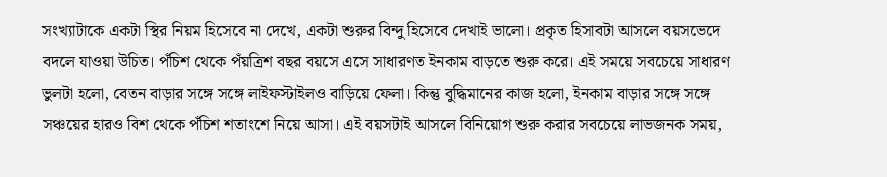সংখ্যাটাকে একটা স্থির নিয়ম হিসেবে না দেখে, একটা শুরুর বিন্দু হিসেবে দেখাই ভালো। প্রকৃত হিসাবটা আসলে বয়সভেদে বদলে যাওয়া উচিত। পঁচিশ থেকে পঁয়ত্রিশ বছর বয়সে এসে সাধারণত ইনকাম বাড়তে শুরু করে। এই সময়ে সবচেয়ে সাধারণ ভুলটা হলো, বেতন বাড়ার সঙ্গে সঙ্গে লাইফস্টাইলও বাড়িয়ে ফেলা। কিন্তু বুদ্ধিমানের কাজ হলো, ইনকাম বাড়ার সঙ্গে সঙ্গে সঞ্চয়ের হারও বিশ থেকে পঁচিশ শতাংশে নিয়ে আসা। এই বয়সটাই আসলে বিনিয়োগ শুরু করার সবচেয়ে লাভজনক সময়,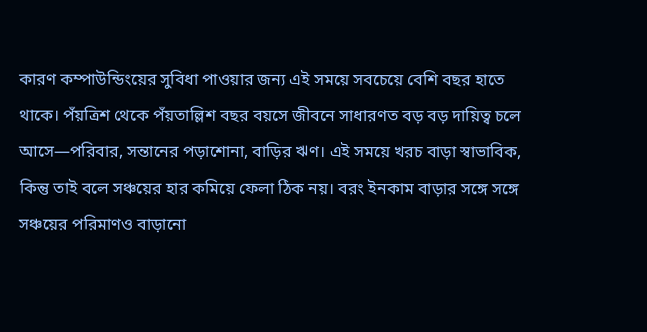কারণ কম্পাউন্ডিংয়ের সুবিধা পাওয়ার জন্য এই সময়ে সবচেয়ে বেশি বছর হাতে থাকে। পঁয়ত্রিশ থেকে পঁয়তাল্লিশ বছর বয়সে জীবনে সাধারণত বড় বড় দায়িত্ব চলে আসে—পরিবার, সন্তানের পড়াশোনা, বাড়ির ঋণ। এই সময়ে খরচ বাড়া স্বাভাবিক, কিন্তু তাই বলে সঞ্চয়ের হার কমিয়ে ফেলা ঠিক নয়। বরং ইনকাম বাড়ার সঙ্গে সঙ্গে সঞ্চয়ের পরিমাণও বাড়ানো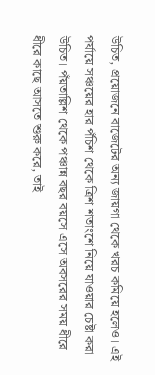উচিত, প্রয়োজনে বাজেটের অন্য জায়গা থেকে খরচ কমিয়ে হলেও। এই পর্যায়ে সঞ্চয়ের হার পঁচিশ থেকে ত্রিশ শতাংশে নিয়ে যাওয়ার চেষ্টা করা উচিত। পঁয়তাল্লিশ থেকে পঞ্চান্ন বছর বয়সে এসে অবসরের সময় ধীরে ধীরে কাছে আসতে শুরু করে, তাই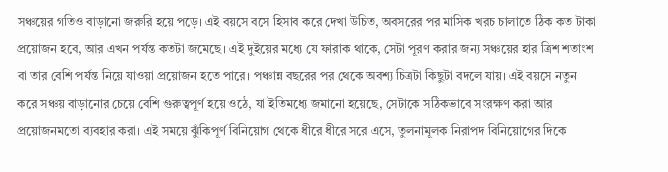সঞ্চয়ের গতিও বাড়ানো জরুরি হয়ে পড়ে। এই বয়সে বসে হিসাব করে দেখা উচিত, অবসরের পর মাসিক খরচ চালাতে ঠিক কত টাকা প্রয়োজন হবে, আর এখন পর্যন্ত কতটা জমেছে। এই দুইয়ের মধ্যে যে ফারাক থাকে, সেটা পূরণ করার জন্য সঞ্চয়ের হার ত্রিশ শতাংশ বা তার বেশি পর্যন্ত নিয়ে যাওয়া প্রয়োজন হতে পারে। পঞ্চান্ন বছরের পর থেকে অবশ্য চিত্রটা কিছুটা বদলে যায়। এই বয়সে নতুন করে সঞ্চয় বাড়ানোর চেয়ে বেশি গুরুত্বপূর্ণ হয়ে ওঠে, যা ইতিমধ্যে জমানো হয়েছে, সেটাকে সঠিকভাবে সংরক্ষণ করা আর প্রয়োজনমতো ব্যবহার করা। এই সময়ে ঝুঁকিপূর্ণ বিনিয়োগ থেকে ধীরে ধীরে সরে এসে, তুলনামূলক নিরাপদ বিনিয়োগের দিকে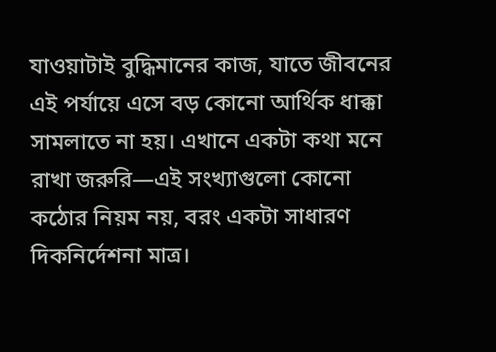যাওয়াটাই বুদ্ধিমানের কাজ, যাতে জীবনের এই পর্যায়ে এসে বড় কোনো আর্থিক ধাক্কা সামলাতে না হয়। এখানে একটা কথা মনে রাখা জরুরি—এই সংখ্যাগুলো কোনো কঠোর নিয়ম নয়, বরং একটা সাধারণ দিকনির্দেশনা মাত্র।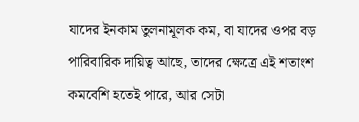যাদের ইনকাম তুলনামূলক কম, বা যাদের ওপর বড় পারিবারিক দায়িত্ব আছে, তাদের ক্ষেত্রে এই শতাংশ কমবেশি হতেই পারে, আর সেটা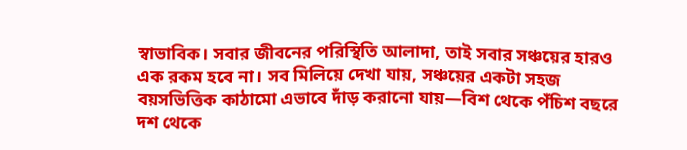স্বাভাবিক। সবার জীবনের পরিস্থিতি আলাদা, তাই সবার সঞ্চয়ের হারও এক রকম হবে না। সব মিলিয়ে দেখা যায়, সঞ্চয়ের একটা সহজ বয়সভিত্তিক কাঠামো এভাবে দাঁড় করানো যায়—বিশ থেকে পঁচিশ বছরে দশ থেকে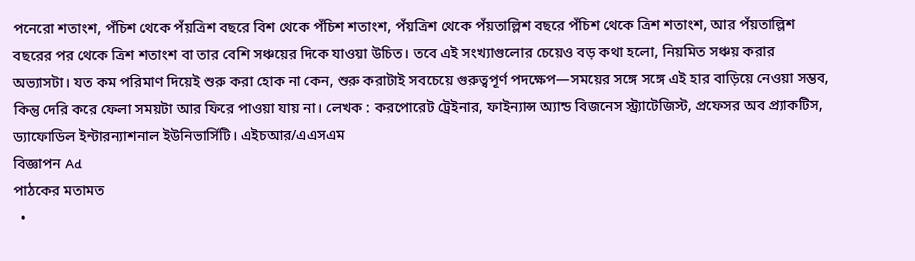পনেরো শতাংশ, পঁচিশ থেকে পঁয়ত্রিশ বছরে বিশ থেকে পঁচিশ শতাংশ, পঁয়ত্রিশ থেকে পঁয়তাল্লিশ বছরে পঁচিশ থেকে ত্রিশ শতাংশ, আর পঁয়তাল্লিশ বছরের পর থেকে ত্রিশ শতাংশ বা তার বেশি সঞ্চয়ের দিকে যাওয়া উচিত। তবে এই সংখ্যাগুলোর চেয়েও বড় কথা হলো, নিয়মিত সঞ্চয় করার অভ্যাসটা। যত কম পরিমাণ দিয়েই শুরু করা হোক না কেন, শুরু করাটাই সবচেয়ে গুরুত্বপূর্ণ পদক্ষেপ—সময়ের সঙ্গে সঙ্গে এই হার বাড়িয়ে নেওয়া সম্ভব, কিন্তু দেরি করে ফেলা সময়টা আর ফিরে পাওয়া যায় না। লেখক : করপোরেট ট্রেইনার, ফাইন্যান্স অ্যান্ড বিজনেস স্ট্র্যাটেজিস্ট, প্রফেসর অব প্র্যাকটিস, ড্যাফোডিল ইন্টারন্যাশনাল ইউনিভার্সিটি। এইচআর/এএসএম
বিজ্ঞাপন Ad
পাঠকের মতামত
  •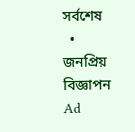সর্বশেষ
  • জনপ্রিয়
বিজ্ঞাপন Ad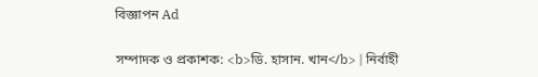বিজ্ঞাপন Ad

সম্পাদক ও প্রকাশক: <b>ডি. হাসান. খান</b> | নির্বাহী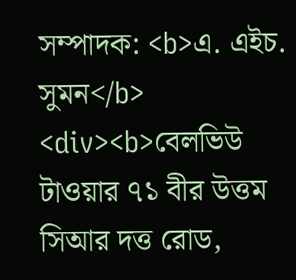সম্পাদক: <b>এ. এইচ. সুমন</b>
<div><b>বেলভিউ টাওয়ার ৭১ বীর উত্তম সিআর দত্ত রোড,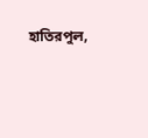হাতিরপুল,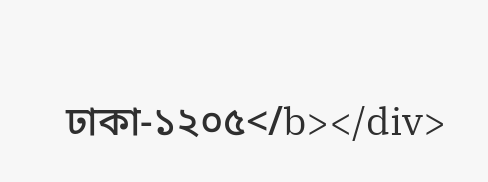ঢাকা-১২০৫</b></div>